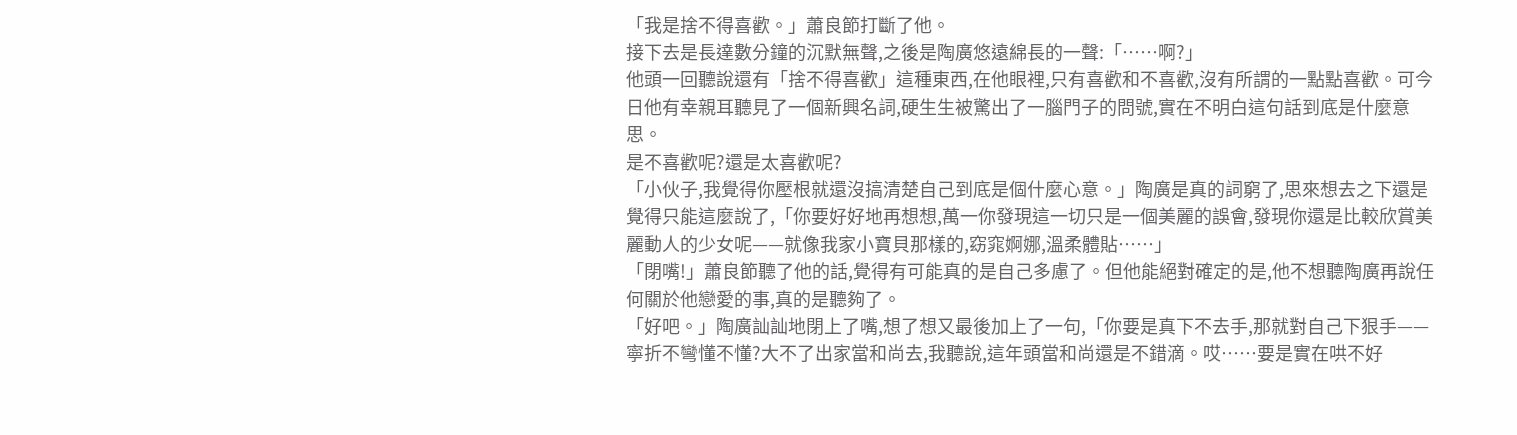「我是捨不得喜歡。」蕭良節打斷了他。
接下去是長達數分鐘的沉默無聲,之後是陶廣悠遠綿長的一聲:「……啊?」
他頭一回聽說還有「捨不得喜歡」這種東西,在他眼裡,只有喜歡和不喜歡,沒有所謂的一點點喜歡。可今日他有幸親耳聽見了一個新興名詞,硬生生被驚出了一腦門子的問號,實在不明白這句話到底是什麼意思。
是不喜歡呢?還是太喜歡呢?
「小伙子,我覺得你壓根就還沒搞清楚自己到底是個什麼心意。」陶廣是真的詞窮了,思來想去之下還是覺得只能這麼說了,「你要好好地再想想,萬一你發現這一切只是一個美麗的誤會,發現你還是比較欣賞美麗動人的少女呢——就像我家小寶貝那樣的,窈窕婀娜,溫柔體貼……」
「閉嘴!」蕭良節聽了他的話,覺得有可能真的是自己多慮了。但他能絕對確定的是,他不想聽陶廣再說任何關於他戀愛的事,真的是聽夠了。
「好吧。」陶廣訕訕地閉上了嘴,想了想又最後加上了一句,「你要是真下不去手,那就對自己下狠手——寧折不彎懂不懂?大不了出家當和尚去,我聽說,這年頭當和尚還是不錯滴。哎……要是實在哄不好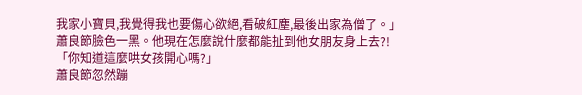我家小寶貝,我覺得我也要傷心欲絕,看破紅塵,最後出家為僧了。」
蕭良節臉色一黑。他現在怎麼說什麼都能扯到他女朋友身上去?!
「你知道這麼哄女孩開心嗎?」
蕭良節忽然蹦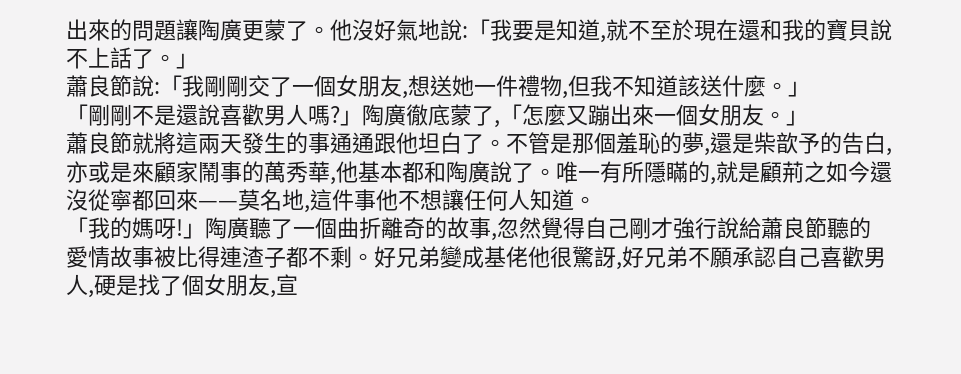出來的問題讓陶廣更蒙了。他沒好氣地說:「我要是知道,就不至於現在還和我的寶貝說不上話了。」
蕭良節說:「我剛剛交了一個女朋友,想送她一件禮物,但我不知道該送什麼。」
「剛剛不是還說喜歡男人嗎?」陶廣徹底蒙了,「怎麼又蹦出來一個女朋友。」
蕭良節就將這兩天發生的事通通跟他坦白了。不管是那個羞恥的夢,還是柴歆予的告白,亦或是來顧家鬧事的萬秀華,他基本都和陶廣說了。唯一有所隱瞞的,就是顧荊之如今還沒從寧都回來——莫名地,這件事他不想讓任何人知道。
「我的媽呀!」陶廣聽了一個曲折離奇的故事,忽然覺得自己剛才強行說給蕭良節聽的愛情故事被比得連渣子都不剩。好兄弟變成基佬他很驚訝,好兄弟不願承認自己喜歡男人,硬是找了個女朋友,宣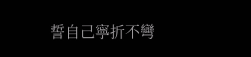誓自己寧折不彎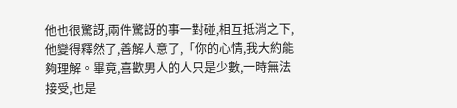他也很驚訝,兩件驚訝的事一對碰,相互抵消之下,他變得釋然了,善解人意了,「你的心情,我大約能夠理解。畢竟,喜歡男人的人只是少數,一時無法接受,也是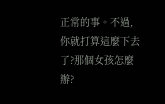正常的事。不過,你就打算這麼下去了?那個女孩怎麼辦?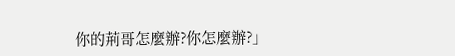你的荊哥怎麼辦?你怎麼辦?」